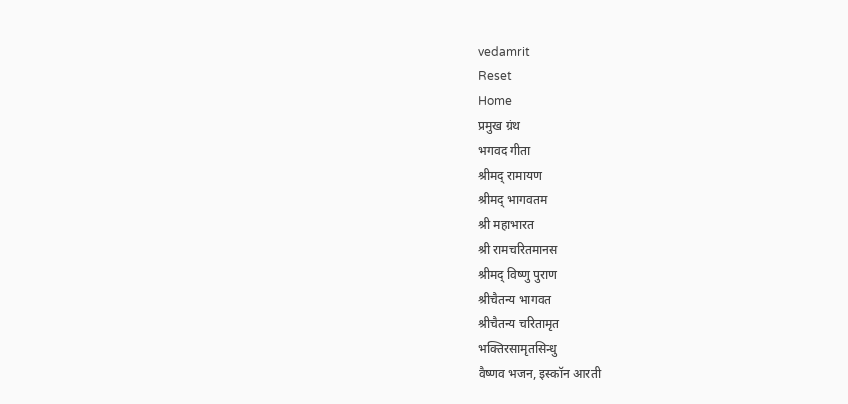vedamrit
Reset
Home
प्रमुख ग्रंथ
भगवद गीता
श्रीमद् रामायण
श्रीमद् भागवतम
श्री महाभारत
श्री रामचरितमानस
श्रीमद् विष्णु पुराण
श्रीचैतन्य भागवत
श्रीचैतन्य चरितामृत
भक्तिरसामृतसिन्धु
वैष्णव भजन, इस्कॉन आरती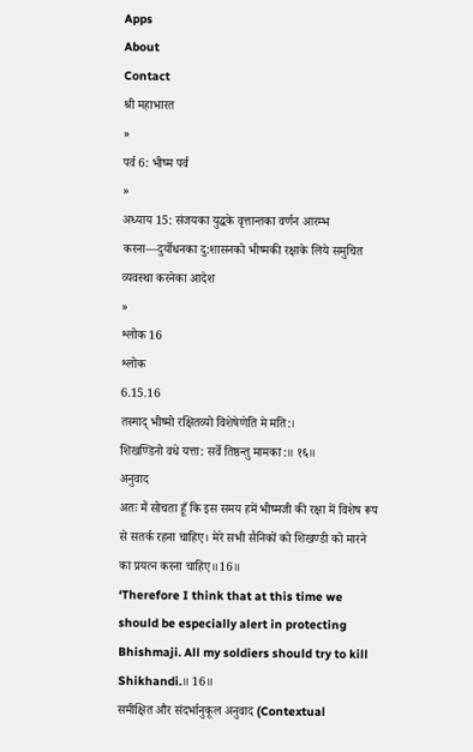Apps
About
Contact
श्री महाभारत
»
पर्व 6: भीष्म पर्व
»
अध्याय 15: संजयका युद्धके वृत्तान्तका वर्णन आरम्भ करना—दुर्योधनका दु:शासनको भीष्मकी रक्षाके लिये समुचित व्यवस्था करनेका आदेश
»
श्लोक 16
श्लोक
6.15.16
तस्माद् भीष्मो रक्षितव्यो विशेषेणेति मे मति:।
शिखण्डिनो वधे यत्ता: सर्वे तिष्ठन्तु मामका:॥ १६॥
अनुवाद
अतः मैं सोचता हूँ कि इस समय हमें भीष्मजी की रक्षा में विशेष रूप से सतर्क रहना चाहिए। मेरे सभी सैनिकों को शिखण्डी को मारने का प्रयत्न करना चाहिए॥16॥
‘Therefore I think that at this time we should be especially alert in protecting Bhishmaji. All my soldiers should try to kill Shikhandi.॥ 16॥
समीक्षित और संदर्भानुकूल अनुवाद (Contextual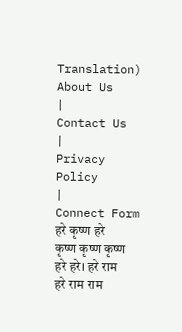Translation)
About Us
|
Contact Us
|
Privacy Policy
|
Connect Form
हरे कृष्ण हरे कृष्ण कृष्ण कृष्ण हरे हरे। हरे राम हरे राम राम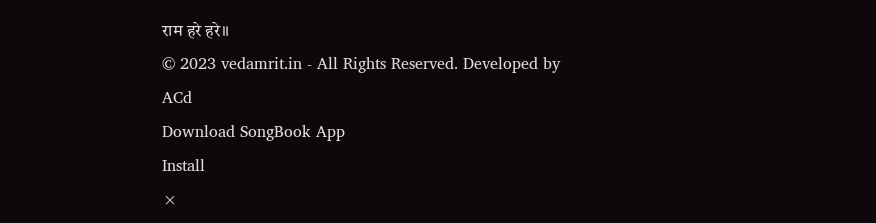राम हरे हरे॥
© 2023 vedamrit.in - All Rights Reserved. Developed by ACd
Download SongBook App
Install
×